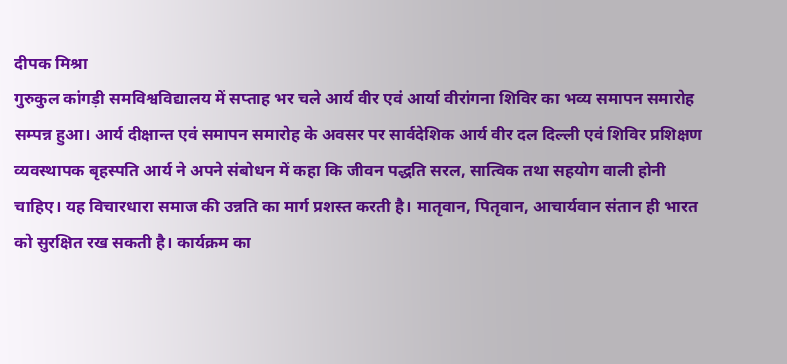दीपक मिश्रा
गुरुकुल कांगड़ी समविश्वविद्यालय में सप्ताह भर चले आर्य वीर एवं आर्या वीरांगना शिविर का भव्य समापन समारोह सम्पन्न हुआ। आर्य दीक्षान्त एवं समापन समारोह के अवसर पर सार्वदेशिक आर्य वीर दल दिल्ली एवं शिविर प्रशिक्षण व्यवस्थापक बृहस्पति आर्य ने अपने संबोधन में कहा कि जीवन पद्धति सरल, सात्विक तथा सहयोग वाली होनी चाहिए। यह विचारधारा समाज की उन्नति का मार्ग प्रशस्त करती है। मातृवान, पितृवान, आचार्यवान संतान ही भारत को सुरक्षित रख सकती है। कार्यक्रम का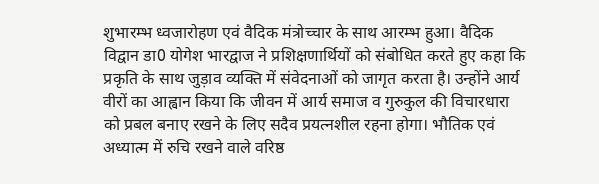शुभारम्भ ध्वजारोहण एवं वैदिक मंत्रोच्चार के साथ आरम्भ हुआ। वैदिक विद्वान डा0 योगेश भारद्वाज ने प्रशिक्षणार्थियों को संबोधित करते हुए कहा कि प्रकृति के साथ जुड़ाव व्यक्ति में संवेदनाओं को जागृत करता है। उन्होंने आर्य वीरों का आह्वान किया कि जीवन में आर्य समाज व गुरुकुल की विचारधारा को प्रबल बनाए रखने के लिए सदैव प्रयत्नशील रहना होगा। भौतिक एवं अध्यात्म में रुचि रखने वाले वरिष्ठ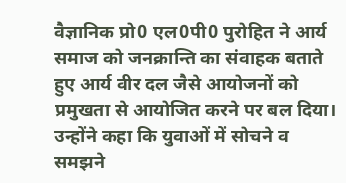वैज्ञानिक प्रो0 एल0पी0 पुरोहित ने आर्य समाज को जनक्रान्ति का संवाहक बताते हुए आर्य वीर दल जैसे आयोजनों को प्रमुखता से आयोजित करने पर बल दिया। उन्होंने कहा कि युवाओं में सोचने व समझने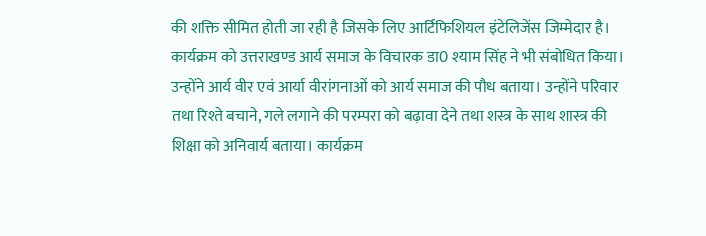की शक्ति सीमित होती जा रही है जिसके लिए आर्टिफिशियल इंटेलिजेंस जिम्मेदार है। कार्यक्रम को उत्तराखण्ड आर्य समाज के विचारक डा0 श्याम सिंह ने भी संबोधित किया। उन्होंने आर्य वीर एवं आर्या वीरांगनाओं को आर्य समाज की पौध बताया। उन्होंने परिवार तथा रिश्ते बचाने, गले लगाने की परम्परा को बढ़ावा देने तथा शस्त्र के साथ शास्त्र की शिक्षा को अनिवार्य बताया। कार्यक्रम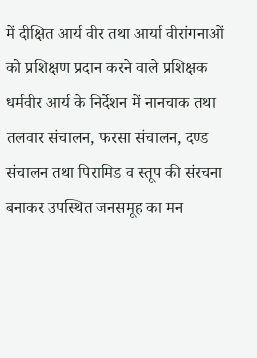में दीक्षित आर्य वीर तथा आर्या वीरांगनाओं को प्रशिक्षण प्रदान करने वाले प्रशिक्षक धर्मवीर आर्य के निर्देशन में नानचाक तथा तलवार संचालन, फरसा संचालन, दण्ड संचालन तथा पिरामिड व स्तूप की संरचना बनाकर उपस्थित जनसमूह का मन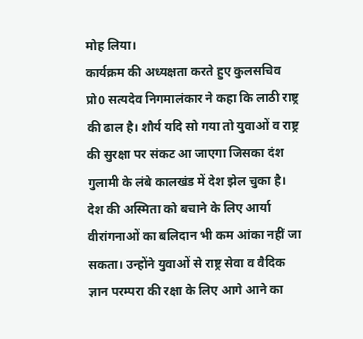मोह लिया।
कार्यक्रम की अध्यक्षता करते हुए कुलसचिव प्रो0 सत्यदेव निगमालंकार ने कहा कि लाठी राष्ट्र की ढाल है। शौर्य यदि सो गया तो युवाओं व राष्ट्र की सुरक्षा पर संकट आ जाएगा जिसका दंश गुलामी के लंबे कालखंड में देश झेल चुका है। देश की अस्मिता को बचाने के लिए आर्या वीरांगनाओं का बलिदान भी कम आंका नहीं जा सकता। उन्होंने युवाओं से राष्ट्र सेवा व वैदिक ज्ञान परम्परा की रक्षा के लिए आगे आने का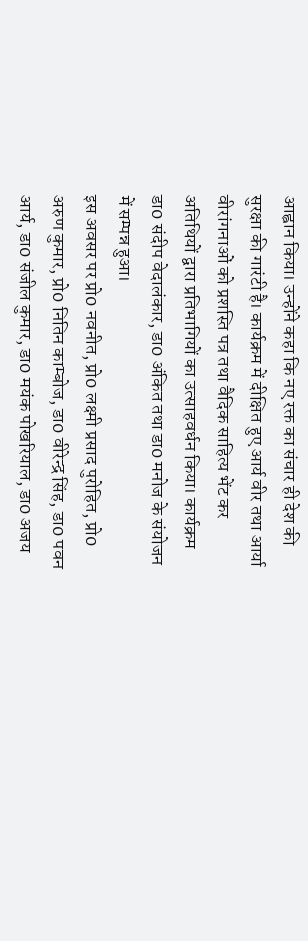आह्वान किया। उन्होंने कहा कि नए रक्त का संचार ही देश की सुरक्षा की गारंटी है। कार्यक्रम में दीक्षित हुए आर्य वीर तथा आर्या वीरांगनाओं को प्रशस्ति पत्र तथा वैदिक साहित्य भेंट कर अतिथियों द्वारा प्रतिभागियों का उत्साहवर्धन किया। कार्यक्रम डा0 संदीप वेदालंकार, डा0 अंकित तथा डा0 मनोज के संयोजन में सम्पन्न हुआ।
इस अवसर पर प्रो0 नवनीत, प्रो0 लक्ष्मी प्रसाद पुरोहित, प्रो0 अरुण कुमार, प्रो0 नितिन काम्बोज, डा0 वीरेन्द्र सिंह, डा0 पवन आर्य, डा0 संजील कुमार, डा0 मयंक पोखरियाल, डा0 अजय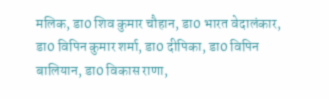मलिक, डा0 शिव कुमार चौहान, डा0 भारत वेदालंकार, डा0 विपिन कुमार शर्मा, डा0 दीपिका, डा0 विपिन बालियान, डा0 विकास राणा,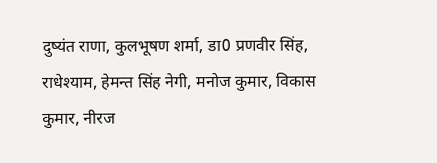दुष्यंत राणा, कुलभूषण शर्मा, डा0 प्रणवीर सिंह, राधेश्याम, हेमन्त सिंह नेगी, मनोज कुमार, विकास कुमार, नीरज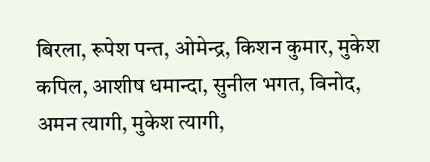बिरला, रूपेश पन्त, ओमेन्द्र, किशन कुमार, मुकेश कपिल, आशीष धमान्दा, सुनील भगत, विनोद, अमन त्यागी, मुकेश त्यागी,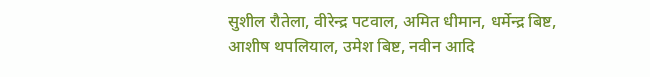सुशील रौतेला, वीरेन्द्र पटवाल, अमित धीमान, धर्मेन्द्र बिष्ट, आशीष थपलियाल, उमेश बिष्ट, नवीन आदि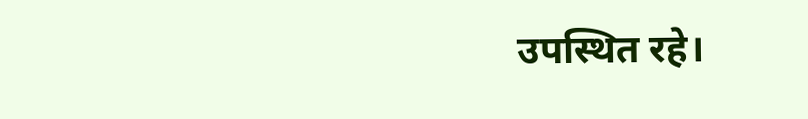उपस्थित रहे।